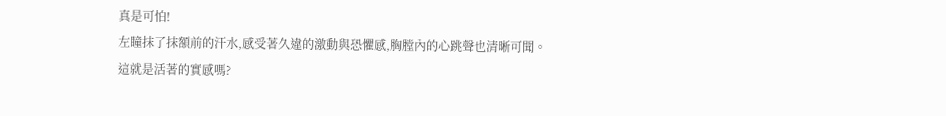真是可怕!
左瞳抹了抹額前的汗水,感受著久違的激動與恐懼感,胸膛內的心跳聲也清晰可聞。
這就是活著的實感嗎?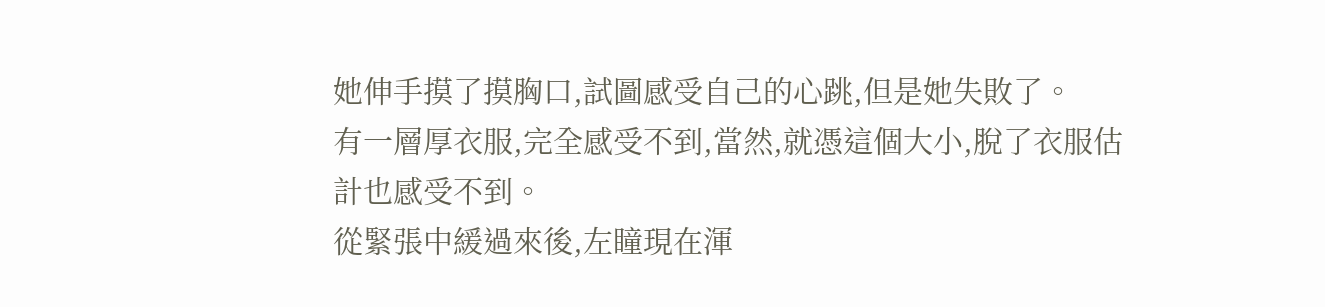她伸手摸了摸胸口,試圖感受自己的心跳,但是她失敗了。
有一層厚衣服,完全感受不到,當然,就憑這個大小,脫了衣服估計也感受不到。
從緊張中緩過來後,左瞳現在渾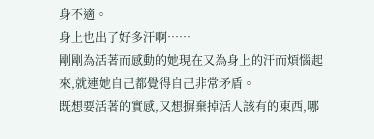身不適。
身上也出了好多汗啊……
剛剛為活著而感動的她現在又為身上的汗而煩惱起來,就連她自己都覺得自己非常矛盾。
既想要活著的實感,又想摒棄掉活人該有的東西,哪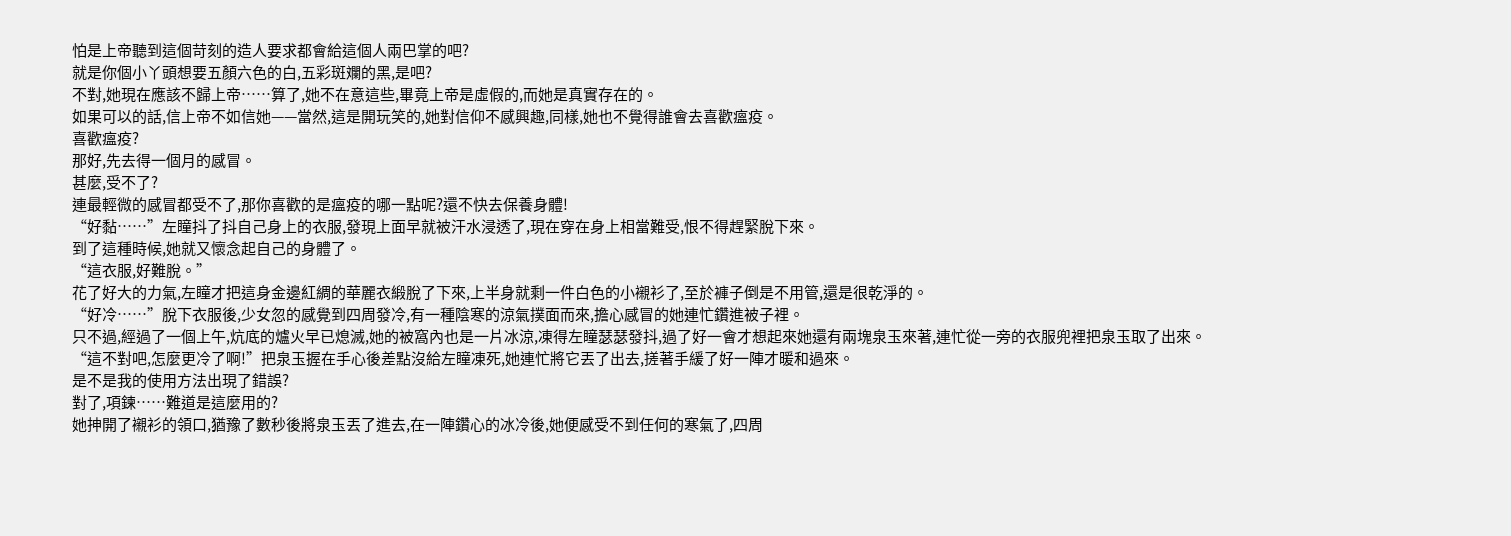怕是上帝聽到這個苛刻的造人要求都會給這個人兩巴掌的吧?
就是你個小丫頭想要五顏六色的白,五彩斑斕的黑,是吧?
不對,她現在應該不歸上帝……算了,她不在意這些,畢竟上帝是虛假的,而她是真實存在的。
如果可以的話,信上帝不如信她——當然,這是開玩笑的,她對信仰不感興趣,同樣,她也不覺得誰會去喜歡瘟疫。
喜歡瘟疫?
那好,先去得一個月的感冒。
甚麼,受不了?
連最輕微的感冒都受不了,那你喜歡的是瘟疫的哪一點呢?還不快去保養身體!
“好黏……”左瞳抖了抖自己身上的衣服,發現上面早就被汗水浸透了,現在穿在身上相當難受,恨不得趕緊脫下來。
到了這種時候,她就又懷念起自己的身體了。
“這衣服,好難脫。”
花了好大的力氣,左瞳才把這身金邊紅綢的華麗衣緞脫了下來,上半身就剩一件白色的小襯衫了,至於褲子倒是不用管,還是很乾淨的。
“好冷……”脫下衣服後,少女忽的感覺到四周發冷,有一種陰寒的涼氣撲面而來,擔心感冒的她連忙鑽進被子裡。
只不過,經過了一個上午,炕底的爐火早已熄滅,她的被窩內也是一片冰涼,凍得左瞳瑟瑟發抖,過了好一會才想起來她還有兩塊泉玉來著,連忙從一旁的衣服兜裡把泉玉取了出來。
“這不對吧,怎麼更冷了啊!”把泉玉握在手心後差點沒給左瞳凍死,她連忙將它丟了出去,搓著手緩了好一陣才暖和過來。
是不是我的使用方法出現了錯誤?
對了,項鍊……難道是這麼用的?
她抻開了襯衫的領口,猶豫了數秒後將泉玉丟了進去,在一陣鑽心的冰冷後,她便感受不到任何的寒氣了,四周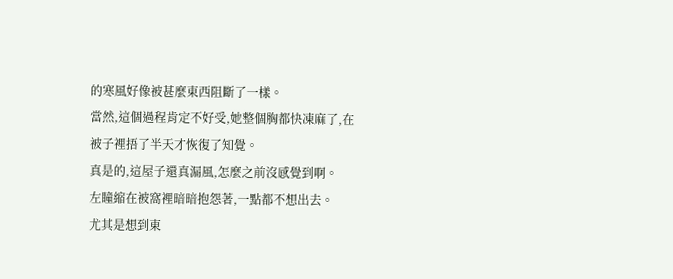的寒風好像被甚麼東西阻斷了一樣。
當然,這個過程肯定不好受,她整個胸都快凍麻了,在被子裡捂了半天才恢復了知覺。
真是的,這屋子還真漏風,怎麼之前沒感覺到啊。
左瞳縮在被窩裡暗暗抱怨著,一點都不想出去。
尤其是想到東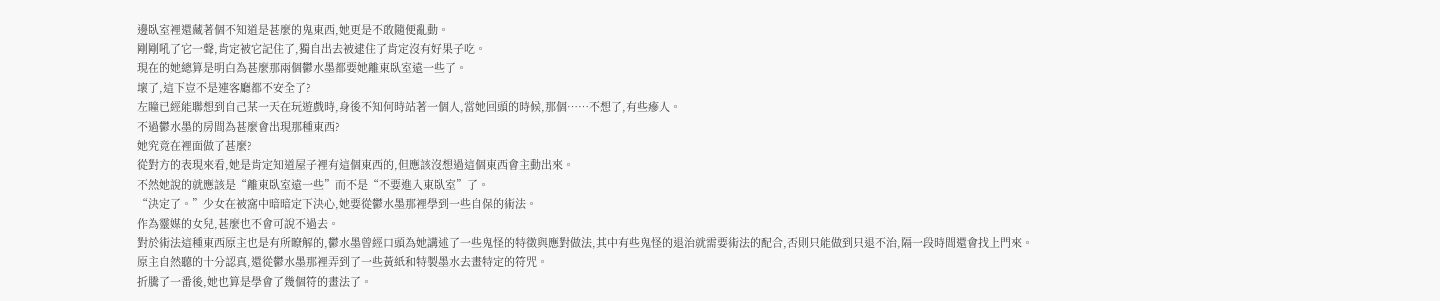邊臥室裡還藏著個不知道是甚麼的鬼東西,她更是不敢隨便亂動。
剛剛吼了它一聲,肯定被它記住了,獨自出去被逮住了肯定沒有好果子吃。
現在的她總算是明白為甚麼那兩個鬱水墨都要她離東臥室遠一些了。
壞了,這下豈不是連客廳都不安全了?
左瞳已經能聯想到自己某一天在玩遊戲時,身後不知何時站著一個人,當她回頭的時候,那個……不想了,有些瘮人。
不過鬱水墨的房間為甚麼會出現那種東西?
她究竟在裡面做了甚麼?
從對方的表現來看,她是肯定知道屋子裡有這個東西的,但應該沒想過這個東西會主動出來。
不然她說的就應該是“離東臥室遠一些”而不是“不要進入東臥室”了。
“決定了。”少女在被窩中暗暗定下決心,她要從鬱水墨那裡學到一些自保的術法。
作為靈媒的女兒,甚麼也不會可說不過去。
對於術法這種東西原主也是有所瞭解的,鬱水墨曾經口頭為她講述了一些鬼怪的特徵與應對做法,其中有些鬼怪的退治就需要術法的配合,否則只能做到只退不治,隔一段時間還會找上門來。
原主自然聽的十分認真,還從鬱水墨那裡弄到了一些黃紙和特製墨水去畫特定的符咒。
折騰了一番後,她也算是學會了幾個符的畫法了。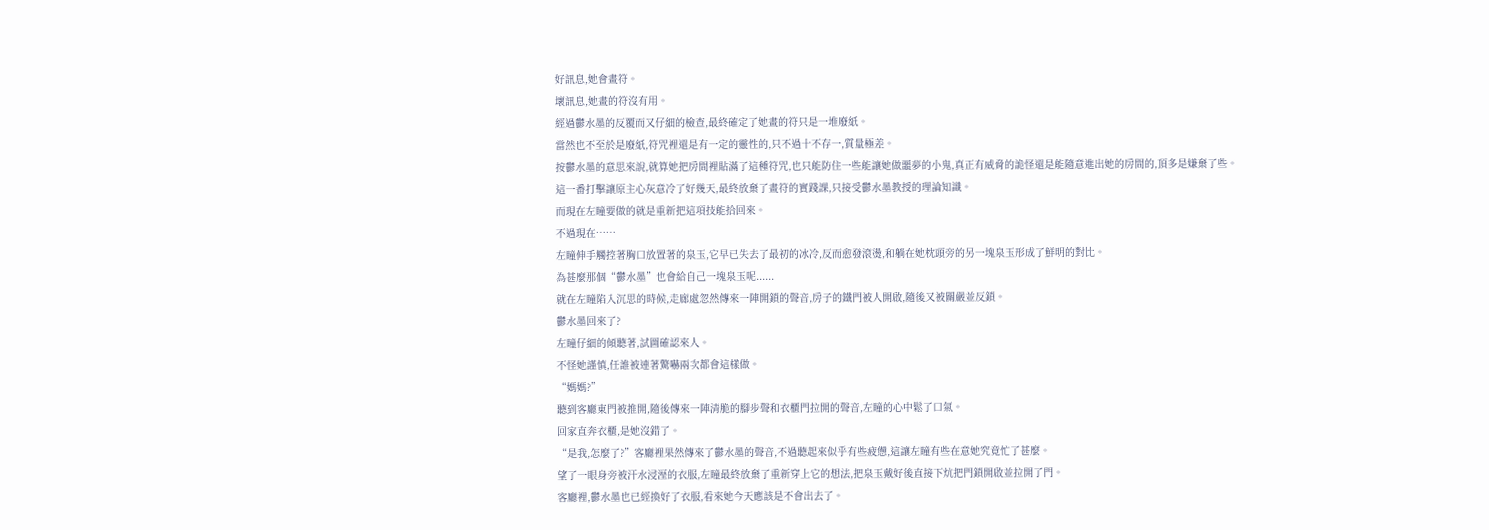好訊息,她會畫符。
壞訊息,她畫的符沒有用。
經過鬱水墨的反覆而又仔細的檢查,最終確定了她畫的符只是一堆廢紙。
當然也不至於是廢紙,符咒裡還是有一定的靈性的,只不過十不存一,質量極差。
按鬱水墨的意思來說,就算她把房間裡貼滿了這種符咒,也只能防住一些能讓她做噩夢的小鬼,真正有威脅的詭怪還是能隨意進出她的房間的,頂多是嫌棄了些。
這一番打擊讓原主心灰意冷了好幾天,最終放棄了畫符的實踐課,只接受鬱水墨教授的理論知識。
而現在左瞳要做的就是重新把這項技能拾回來。
不過現在……
左瞳伸手觸控著胸口放置著的泉玉,它早已失去了最初的冰冷,反而愈發滾燙,和躺在她枕頭旁的另一塊泉玉形成了鮮明的對比。
為甚麼那個“鬱水墨”也會給自己一塊泉玉呢......
就在左瞳陷入沉思的時候,走廊處忽然傳來一陣開鎖的聲音,房子的鐵門被人開啟,隨後又被關嚴並反鎖。
鬱水墨回來了?
左瞳仔細的傾聽著,試圖確認來人。
不怪她謹慎,任誰被連著驚嚇兩次都會這樣做。
“媽媽?”
聽到客廳東門被推開,隨後傳來一陣清脆的腳步聲和衣櫃門拉開的聲音,左瞳的心中鬆了口氣。
回家直奔衣櫃,是她沒錯了。
“是我,怎麼了?”客廳裡果然傳來了鬱水墨的聲音,不過聽起來似乎有些疲憊,這讓左瞳有些在意她究竟忙了甚麼。
望了一眼身旁被汗水浸溼的衣服,左瞳最終放棄了重新穿上它的想法,把泉玉戴好後直接下炕把門鎖開啟並拉開了門。
客廳裡,鬱水墨也已經換好了衣服,看來她今天應該是不會出去了。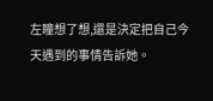左瞳想了想,還是決定把自己今天遇到的事情告訴她。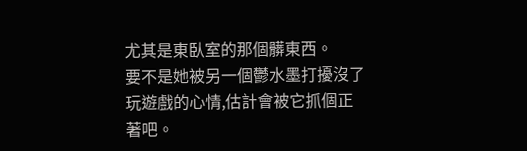尤其是東臥室的那個髒東西。
要不是她被另一個鬱水墨打擾沒了玩遊戲的心情,估計會被它抓個正著吧。